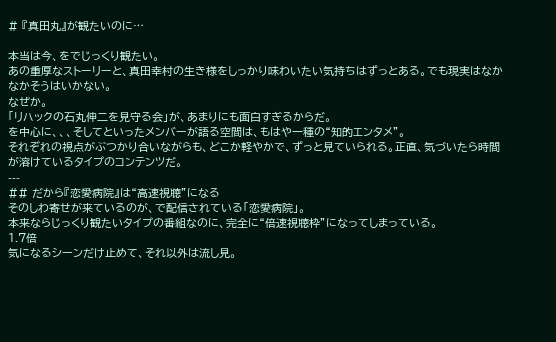# 『真田丸』が観たいのに…

本当は今、をでじっくり観たい。
あの重厚なストーリーと、真田幸村の生き様をしっかり味わいたい気持ちはずっとある。でも現実はなかなかそうはいかない。
なぜか。
「リハックの石丸伸二を見守る会」が、あまりにも面白すぎるからだ。
を中心に、、、そしてといったメンバーが語る空間は、もはや一種の“知的エンタメ”。
それぞれの視点がぶつかり合いながらも、どこか軽やかで、ずっと見ていられる。正直、気づいたら時間が溶けているタイプのコンテンツだ。
---
## だから『恋愛病院』は“高速視聴”になる
そのしわ寄せが来ているのが、で配信されている「恋愛病院」。
本来ならじっくり観たいタイプの番組なのに、完全に“倍速視聴枠”になってしまっている。
1.7倍
気になるシーンだけ止めて、それ以外は流し見。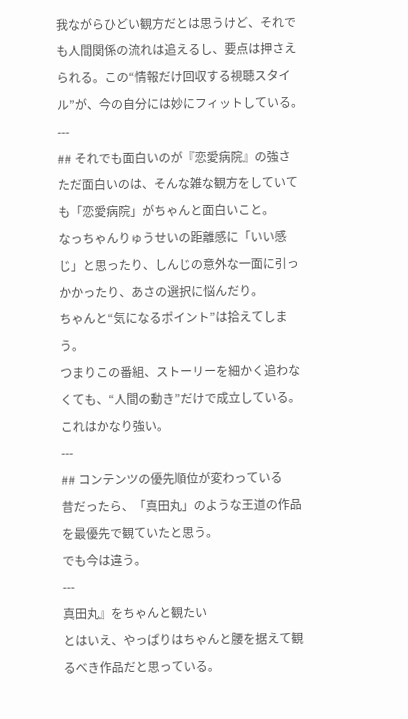我ながらひどい観方だとは思うけど、それでも人間関係の流れは追えるし、要点は押さえられる。この“情報だけ回収する視聴スタイル”が、今の自分には妙にフィットしている。
---
## それでも面白いのが『恋愛病院』の強さ
ただ面白いのは、そんな雑な観方をしていても「恋愛病院」がちゃんと面白いこと。
なっちゃんりゅうせいの距離感に「いい感じ」と思ったり、しんじの意外な一面に引っかかったり、あさの選択に悩んだり。
ちゃんと“気になるポイント”は拾えてしまう。
つまりこの番組、ストーリーを細かく追わなくても、“人間の動き”だけで成立している。
これはかなり強い。
---
## コンテンツの優先順位が変わっている
昔だったら、「真田丸」のような王道の作品を最優先で観ていたと思う。
でも今は違う。
---
真田丸』をちゃんと観たい
とはいえ、やっぱりはちゃんと腰を据えて観るべき作品だと思っている。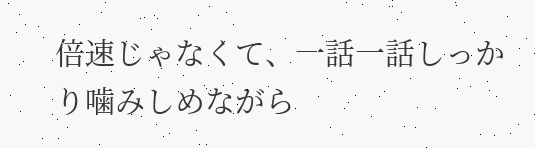倍速じゃなくて、一話一話しっかり噛みしめながら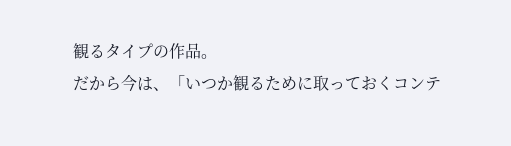観るタイプの作品。
だから今は、「いつか観るために取っておくコンテ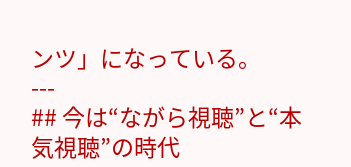ンツ」になっている。
---
## 今は“ながら視聴”と“本気視聴”の時代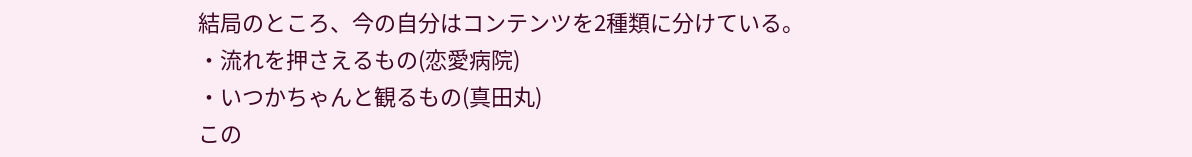結局のところ、今の自分はコンテンツを2種類に分けている。
・流れを押さえるもの(恋愛病院)
・いつかちゃんと観るもの(真田丸)
この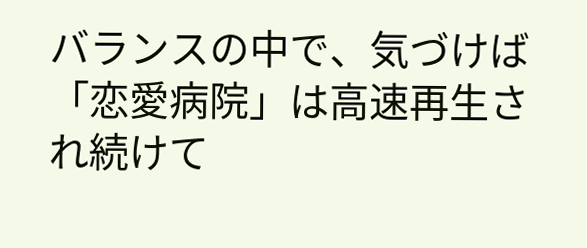バランスの中で、気づけば「恋愛病院」は高速再生され続けて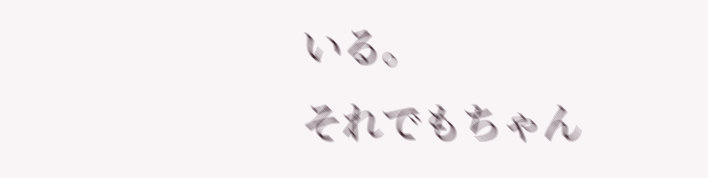いる。
それでもちゃん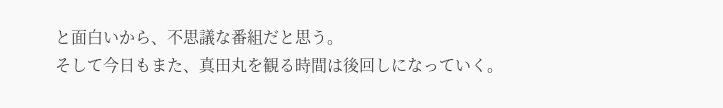と面白いから、不思議な番組だと思う。
そして今日もまた、真田丸を観る時間は後回しになっていく。